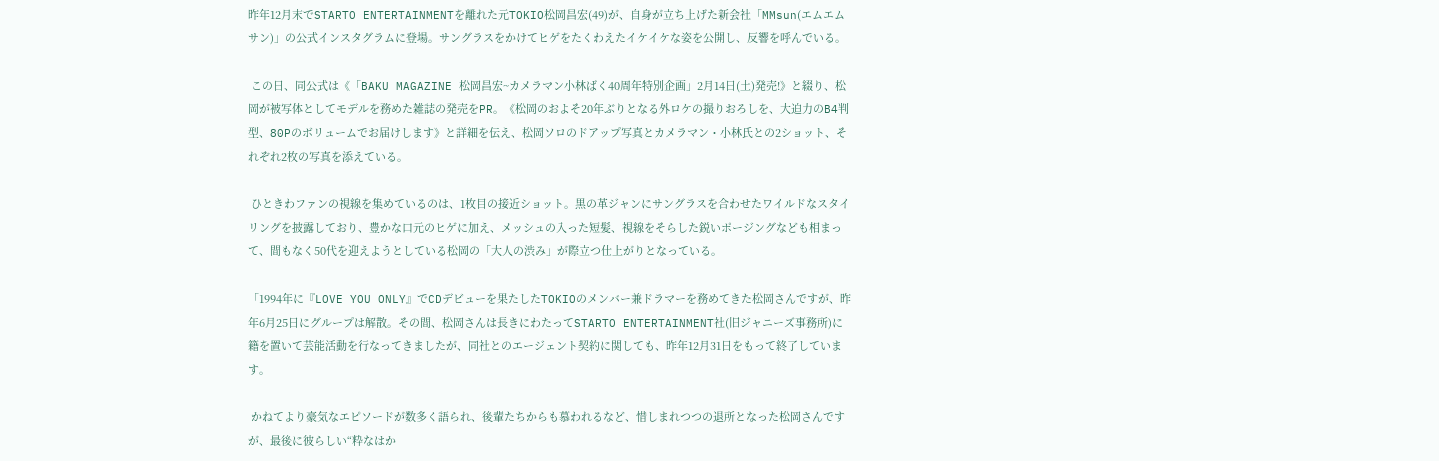昨年12月末でSTARTO ENTERTAINMENTを離れた元TOKIO松岡昌宏(49)が、自身が立ち上げた新会社「MMsun(エムエムサン)」の公式インスタグラムに登場。サングラスをかけてヒゲをたくわえたイケイケな姿を公開し、反響を呼んでいる。

 この日、同公式は《「BAKU MAGAZINE 松岡昌宏~カメラマン小林ばく40周年特別企画」2月14日(土)発売!》と綴り、松岡が被写体としてモデルを務めた雑誌の発売をPR。《松岡のおよそ20年ぶりとなる外ロケの撮りおろしを、大迫力のB4判型、80Pのボリュームでお届けします》と詳細を伝え、松岡ソロのドアップ写真とカメラマン・小林氏との2ショット、それぞれ2枚の写真を添えている。

 ひときわファンの視線を集めているのは、1枚目の接近ショット。黒の革ジャンにサングラスを合わせたワイルドなスタイリングを披露しており、豊かな口元のヒゲに加え、メッシュの入った短髪、視線をそらした鋭いポージングなども相まって、間もなく50代を迎えようとしている松岡の「大人の渋み」が際立つ仕上がりとなっている。

「1994年に『LOVE YOU ONLY』でCDデビューを果たしたTOKIOのメンバー兼ドラマーを務めてきた松岡さんですが、昨年6月25日にグループは解散。その間、松岡さんは長きにわたってSTARTO ENTERTAINMENT社(旧ジャニーズ事務所)に籍を置いて芸能活動を行なってきましたが、同社とのエージェント契約に関しても、昨年12月31日をもって終了しています。

 かねてより豪気なエピソードが数多く語られ、後輩たちからも慕われるなど、惜しまれつつの退所となった松岡さんですが、最後に彼らしい“粋なはか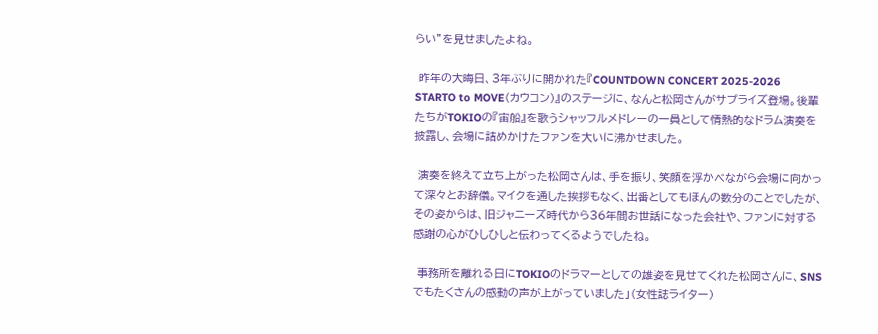らい”を見せましたよね。

 昨年の大晦日、3年ぶりに開かれた『COUNTDOWN CONCERT 2025-2026 STARTO to MOVE(カウコン)』のステージに、なんと松岡さんがサプライズ登場。後輩たちがTOKIOの『宙船』を歌うシャッフルメドレーの一員として情熱的なドラム演奏を披露し、会場に詰めかけたファンを大いに沸かせました。

 演奏を終えて立ち上がった松岡さんは、手を振り、笑顔を浮かべながら会場に向かって深々とお辞儀。マイクを通した挨拶もなく、出番としてもほんの数分のことでしたが、その姿からは、旧ジャニーズ時代から36年間お世話になった会社や、ファンに対する感謝の心がひしひしと伝わってくるようでしたね。

 事務所を離れる日にTOKIOのドラマーとしての雄姿を見せてくれた松岡さんに、SNSでもたくさんの感動の声が上がっていました」(女性誌ライター)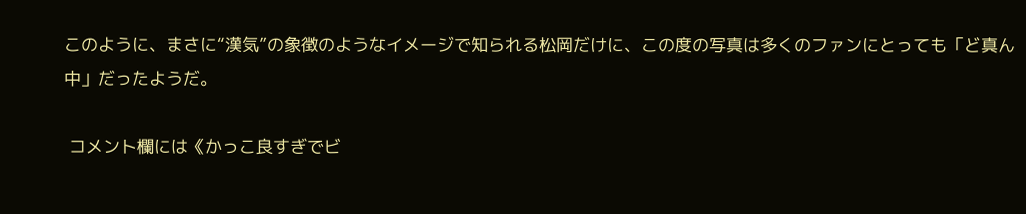このように、まさに“漢気”の象徴のようなイメージで知られる松岡だけに、この度の写真は多くのファンにとっても「ど真ん中」だったようだ。

 コメント欄には《かっこ良すぎでビ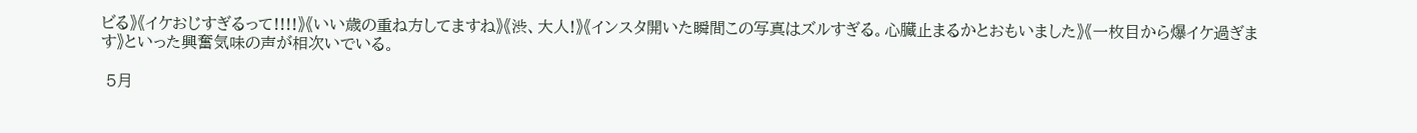ビる》《イケおじすぎるって!!!!》《いい歳の重ね方してますね》《渋、大人!》《インスタ開いた瞬間この写真はズルすぎる。心臓止まるかとおもいました》《一枚目から爆イケ過ぎます》といった興奮気味の声が相次いでいる。

 5月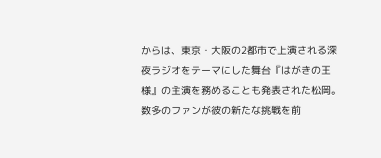からは、東京・大阪の2都市で上演される深夜ラジオをテーマにした舞台『はがきの王様』の主演を務めることも発表された松岡。数多のファンが彼の新たな挑戦を前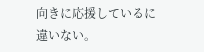向きに応援しているに違いない。